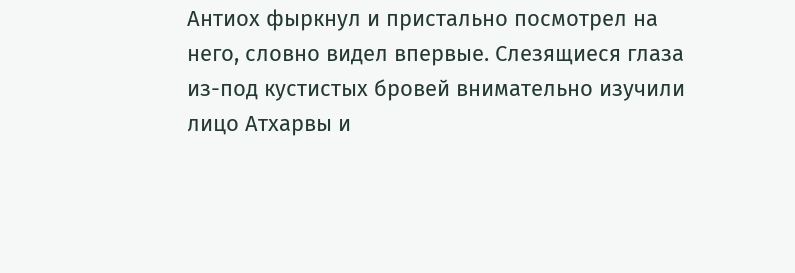Антиох фыркнул и пристально посмотрел на него, словно видел впервые. Слезящиеся глаза из-под кустистых бровей внимательно изучили лицо Атхарвы и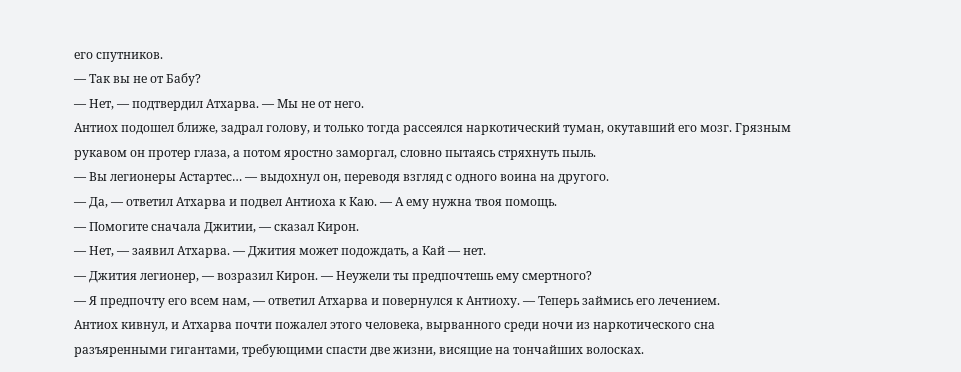его спутников.
— Так вы не от Бабу?
— Нет, — подтвердил Атхарва. — Мы не от него.
Антиох подошел ближе, задрал голову, и только тогда рассеялся наркотический туман, окутавший его мозг. Грязным рукавом он протер глаза, а потом яростно заморгал, словно пытаясь стряхнуть пыль.
— Вы легионеры Астартес… — выдохнул он, переводя взгляд с одного воина на другого.
— Да, — ответил Атхарва и подвел Антиоха к Каю. — А ему нужна твоя помощь.
— Помогите сначала Джитии, — сказал Кирон.
— Нет, — заявил Атхарва. — Джития может подождать, а Кай — нет.
— Джития легионер, — возразил Кирон. — Неужели ты предпочтешь ему смертного?
— Я предпочту его всем нам, — ответил Атхарва и повернулся к Антиоху. — Теперь займись его лечением.
Антиох кивнул, и Атхарва почти пожалел этого человека, вырванного среди ночи из наркотического сна разъяренными гигантами, требующими спасти две жизни, висящие на тончайших волосках.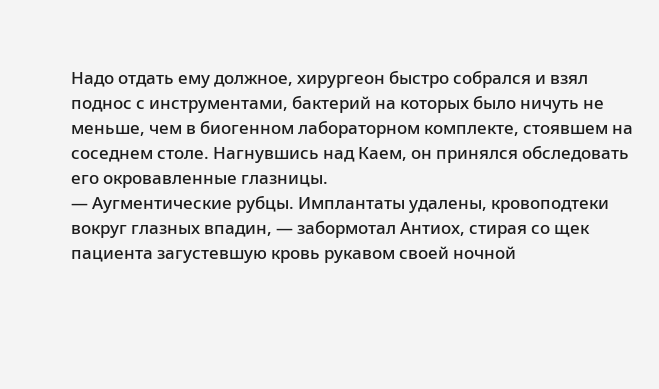Надо отдать ему должное, хирургеон быстро собрался и взял поднос с инструментами, бактерий на которых было ничуть не меньше, чем в биогенном лабораторном комплекте, стоявшем на соседнем столе. Нагнувшись над Каем, он принялся обследовать его окровавленные глазницы.
— Аугментические рубцы. Имплантаты удалены, кровоподтеки вокруг глазных впадин, — забормотал Антиох, стирая со щек пациента загустевшую кровь рукавом своей ночной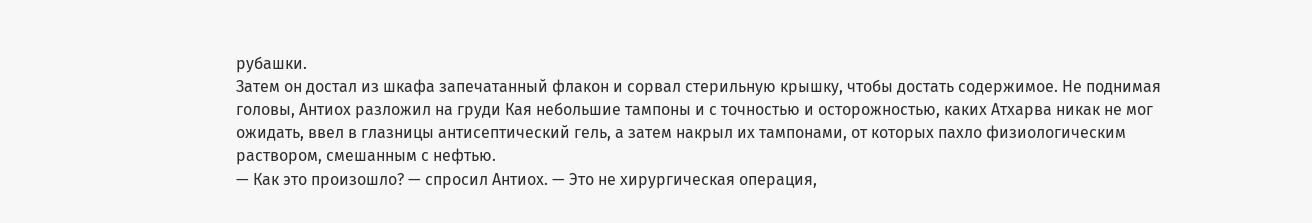рубашки.
Затем он достал из шкафа запечатанный флакон и сорвал стерильную крышку, чтобы достать содержимое. Не поднимая головы, Антиох разложил на груди Кая небольшие тампоны и с точностью и осторожностью, каких Атхарва никак не мог ожидать, ввел в глазницы антисептический гель, а затем накрыл их тампонами, от которых пахло физиологическим раствором, смешанным с нефтью.
— Как это произошло? — спросил Антиох. — Это не хирургическая операция,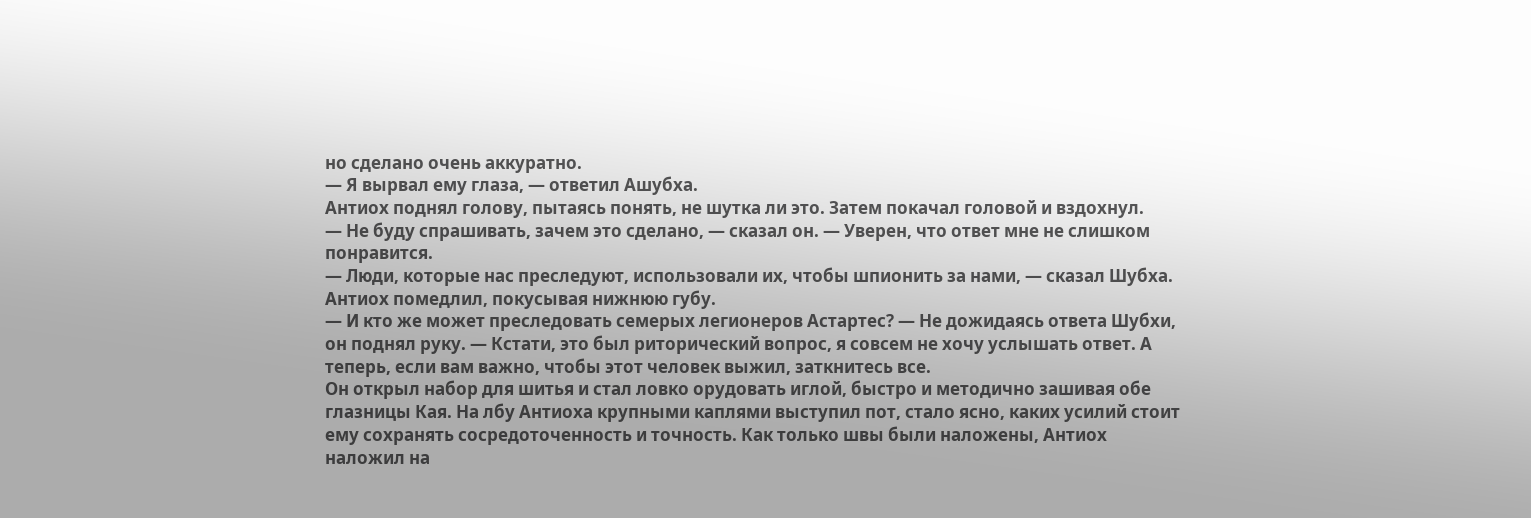но сделано очень аккуратно.
— Я вырвал ему глаза, — ответил Ашубха.
Антиох поднял голову, пытаясь понять, не шутка ли это. Затем покачал головой и вздохнул.
— Не буду спрашивать, зачем это сделано, — сказал он. — Уверен, что ответ мне не слишком понравится.
— Люди, которые нас преследуют, использовали их, чтобы шпионить за нами, — сказал Шубха.
Антиох помедлил, покусывая нижнюю губу.
— И кто же может преследовать семерых легионеров Астартес? — Не дожидаясь ответа Шубхи, он поднял руку. — Кстати, это был риторический вопрос, я совсем не хочу услышать ответ. А теперь, если вам важно, чтобы этот человек выжил, заткнитесь все.
Он открыл набор для шитья и стал ловко орудовать иглой, быстро и методично зашивая обе глазницы Кая. На лбу Антиоха крупными каплями выступил пот, стало ясно, каких усилий стоит ему сохранять сосредоточенность и точность. Как только швы были наложены, Антиох наложил на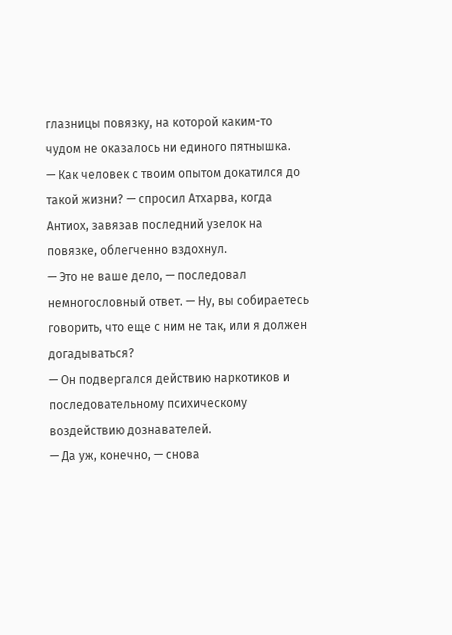глазницы повязку, на которой каким-то чудом не оказалось ни единого пятнышка.
— Как человек с твоим опытом докатился до такой жизни? — спросил Атхарва, когда Антиох, завязав последний узелок на повязке, облегченно вздохнул.
— Это не ваше дело, — последовал немногословный ответ. — Ну, вы собираетесь говорить, что еще с ним не так, или я должен догадываться?
— Он подвергался действию наркотиков и последовательному психическому воздействию дознавателей.
— Да уж, конечно, — снова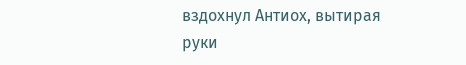вздохнул Антиох, вытирая руки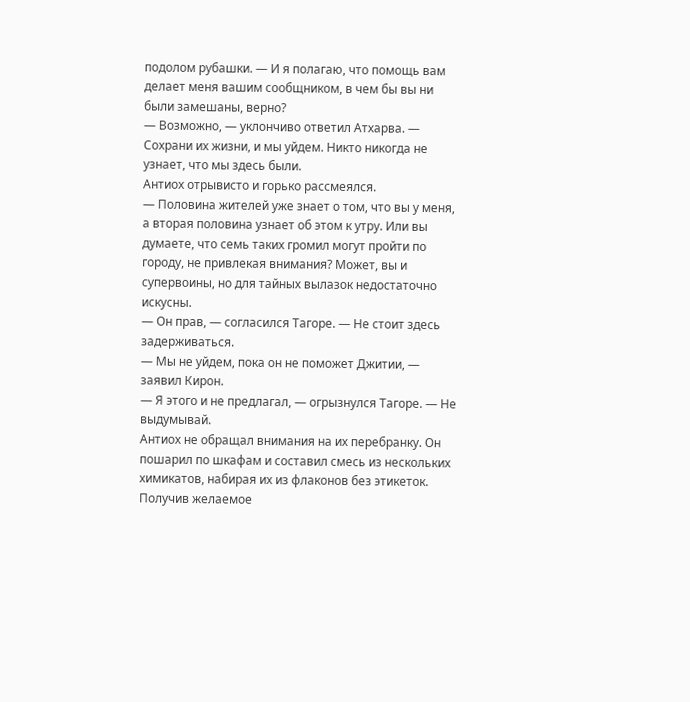подолом рубашки. — И я полагаю, что помощь вам делает меня вашим сообщником, в чем бы вы ни были замешаны, верно?
— Возможно, — уклончиво ответил Атхарва. — Сохрани их жизни, и мы уйдем. Никто никогда не узнает, что мы здесь были.
Антиох отрывисто и горько рассмеялся.
— Половина жителей уже знает о том, что вы у меня, а вторая половина узнает об этом к утру. Или вы думаете, что семь таких громил могут пройти по городу, не привлекая внимания? Может, вы и супервоины, но для тайных вылазок недостаточно искусны.
— Он прав, — согласился Тагоре. — Не стоит здесь задерживаться.
— Мы не уйдем, пока он не поможет Джитии, — заявил Кирон.
— Я этого и не предлагал, — огрызнулся Тагоре. — Не выдумывай.
Антиох не обращал внимания на их перебранку. Он пошарил по шкафам и составил смесь из нескольких химикатов, набирая их из флаконов без этикеток. Получив желаемое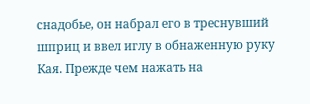снадобье, он набрал его в треснувший шприц и ввел иглу в обнаженную руку Кая. Прежде чем нажать на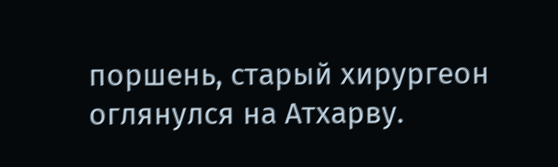поршень, старый хирургеон оглянулся на Атхарву.